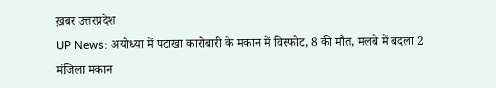ख़बर उत्तरप्रदेश
UP News: अयोध्या में पटाखा कारोबारी के मकान में विस्फोट, 8 की मौत, मलबे में बदला 2 मंजिला मकान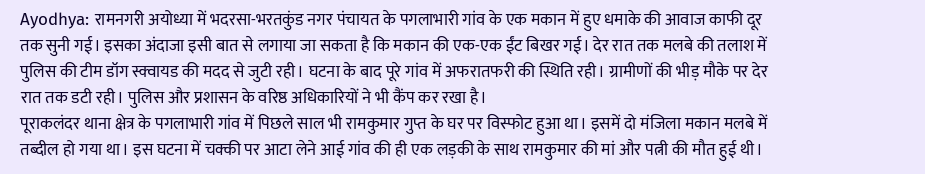Ayodhya: रामनगरी अयोध्या में भदरसा-भरतकुंड नगर पंचायत के पगलाभारी गांव के एक मकान में हुए धमाके की आवाज काफी दूर तक सुनी गई। इसका अंदाजा इसी बात से लगाया जा सकता है कि मकान की एक-एक ईंट बिखर गई। देर रात तक मलबे की तलाश में पुलिस की टीम डॉग स्क्वायड की मदद से जुटी रही। घटना के बाद पूरे गांव में अफरातफरी की स्थिति रही। ग्रामीणों की भीड़ मौके पर देर रात तक डटी रही। पुलिस और प्रशासन के वरिष्ठ अधिकारियों ने भी कैंप कर रखा है।
पूराकलंदर थाना क्षेत्र के पगलाभारी गांव में पिछले साल भी रामकुमार गुप्त के घर पर विस्फोट हुआ था। इसमें दो मंजिला मकान मलबे में तब्दील हो गया था। इस घटना में चक्की पर आटा लेने आई गांव की ही एक लड़की के साथ रामकुमार की मां और पत्नी की मौत हुई थी।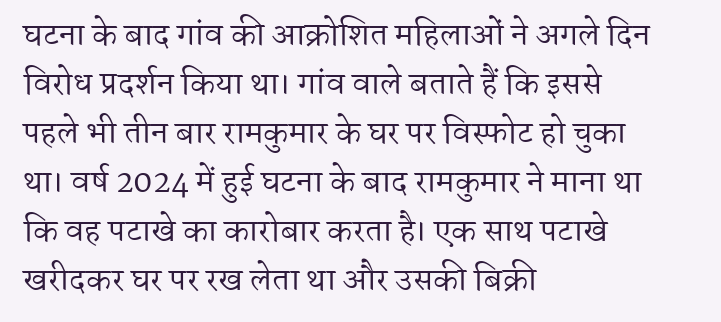घटना के बाद गांव की आक्रोशित महिलाओं ने अगले दिन विरोध प्रदर्शन किया था। गांव वाले बताते हैं कि इससे पहले भी तीन बार रामकुमार के घर पर विस्फोट हो चुका था। वर्ष 2024 में हुई घटना के बाद रामकुमार ने माना था कि वह पटाखे का कारोबार करता है। एक साथ पटाखे खरीदकर घर पर रख लेता था और उसकी बिक्री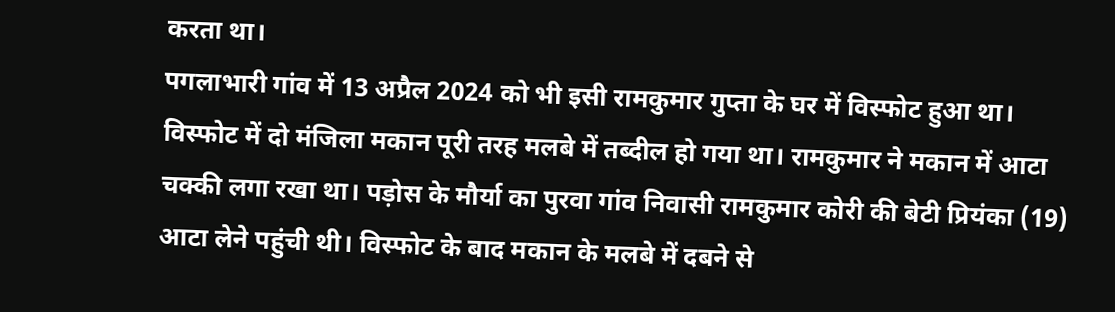करता था।
पगलाभारी गांव में 13 अप्रैल 2024 को भी इसी रामकुमार गुप्ता के घर में विस्फोट हुआ था। विस्फोट में दो मंजिला मकान पूरी तरह मलबे में तब्दील हो गया था। रामकुमार ने मकान में आटा चक्की लगा रखा था। पड़ोस के मौर्या का पुरवा गांव निवासी रामकुमार कोरी की बेटी प्रियंका (19) आटा लेने पहुंची थी। विस्फोट के बाद मकान के मलबे में दबने से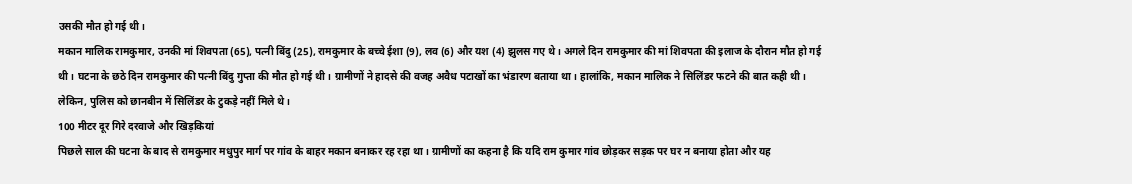उसकी मौत हो गई थी।
मकान मालिक रामकुमार, उनकी मां शिवपता (65), पत्नी बिंदु (25), रामकुमार के बच्चे ईशा (9), लव (6) और यश (4) झुलस गए थे। अगले दिन रामकुमार की मां शिवपता की इलाज के दौरान मौत हो गई थी। घटना के छठे दिन रामकुमार की पत्नी बिंदु गुप्ता की मौत हो गई थी। ग्रामीणों ने हादसे की वजह अवैध पटाखों का भंडारण बताया था। हालांकि, मकान मालिक ने सिलिंडर फटने की बात कही थी। लेकिन, पुलिस को छानबीन में सिलिंडर के टुकड़े नहीं मिले थे।
100 मीटर दूर गिरे दरवाजे और खिड़कियां
पिछले साल की घटना के बाद से रामकुमार मधुपुर मार्ग पर गांव के बाहर मकान बनाकर रह रहा था। ग्रामीणों का कहना है कि यदि राम कुमार गांव छोड़कर सड़क पर घर न बनाया होता और यह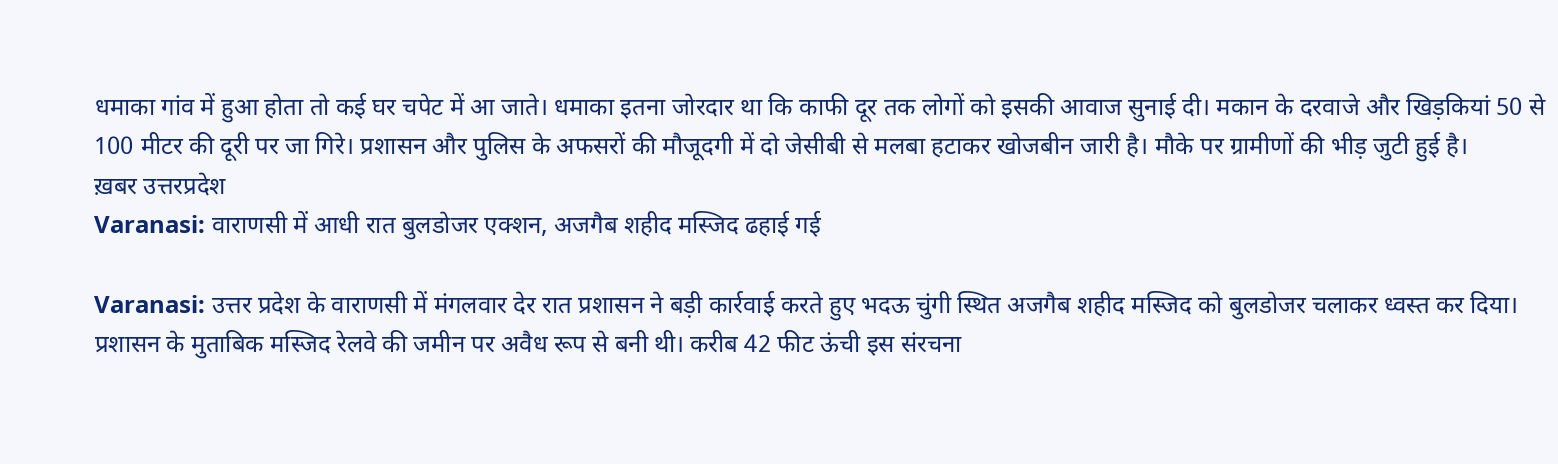धमाका गांव में हुआ होता तो कई घर चपेट में आ जाते। धमाका इतना जोरदार था कि काफी दूर तक लोगों को इसकी आवाज सुनाई दी। मकान के दरवाजे और खिड़कियां 50 से 100 मीटर की दूरी पर जा गिरे। प्रशासन और पुलिस के अफसरों की मौजूदगी में दो जेसीबी से मलबा हटाकर खोजबीन जारी है। मौके पर ग्रामीणों की भीड़ जुटी हुई है।
ख़बर उत्तरप्रदेश
Varanasi: वाराणसी में आधी रात बुलडोजर एक्शन, अजगैब शहीद मस्जिद ढहाई गई

Varanasi: उत्तर प्रदेश के वाराणसी में मंगलवार देर रात प्रशासन ने बड़ी कार्रवाई करते हुए भदऊ चुंगी स्थित अजगैब शहीद मस्जिद को बुलडोजर चलाकर ध्वस्त कर दिया। प्रशासन के मुताबिक मस्जिद रेलवे की जमीन पर अवैध रूप से बनी थी। करीब 42 फीट ऊंची इस संरचना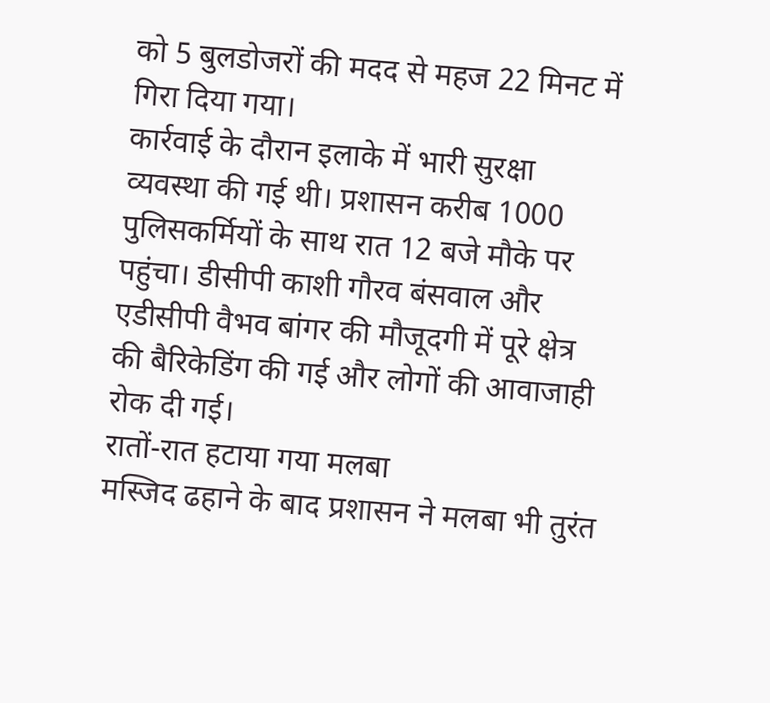को 5 बुलडोजरों की मदद से महज 22 मिनट में गिरा दिया गया।
कार्रवाई के दौरान इलाके में भारी सुरक्षा व्यवस्था की गई थी। प्रशासन करीब 1000 पुलिसकर्मियों के साथ रात 12 बजे मौके पर पहुंचा। डीसीपी काशी गौरव बंसवाल और एडीसीपी वैभव बांगर की मौजूदगी में पूरे क्षेत्र की बैरिकेडिंग की गई और लोगों की आवाजाही रोक दी गई।
रातों-रात हटाया गया मलबा
मस्जिद ढहाने के बाद प्रशासन ने मलबा भी तुरंत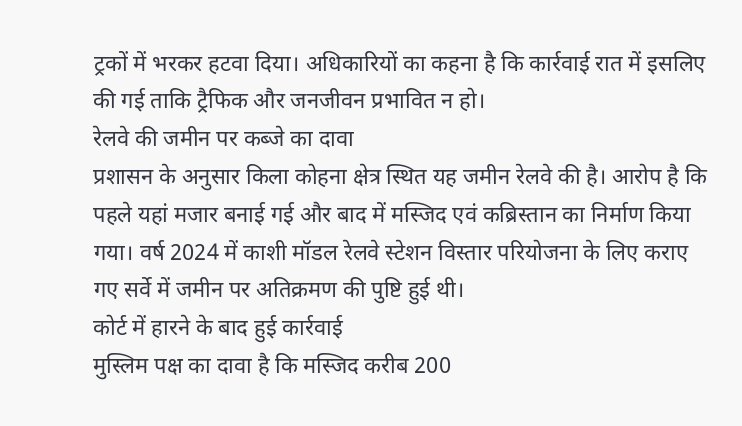ट्रकों में भरकर हटवा दिया। अधिकारियों का कहना है कि कार्रवाई रात में इसलिए की गई ताकि ट्रैफिक और जनजीवन प्रभावित न हो।
रेलवे की जमीन पर कब्जे का दावा
प्रशासन के अनुसार किला कोहना क्षेत्र स्थित यह जमीन रेलवे की है। आरोप है कि पहले यहां मजार बनाई गई और बाद में मस्जिद एवं कब्रिस्तान का निर्माण किया गया। वर्ष 2024 में काशी मॉडल रेलवे स्टेशन विस्तार परियोजना के लिए कराए गए सर्वे में जमीन पर अतिक्रमण की पुष्टि हुई थी।
कोर्ट में हारने के बाद हुई कार्रवाई
मुस्लिम पक्ष का दावा है कि मस्जिद करीब 200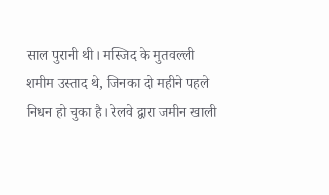साल पुरानी थी। मस्जिद के मुतवल्ली शमीम उस्ताद थे, जिनका दो महीने पहले निधन हो चुका है। रेलवे द्वारा जमीन खाली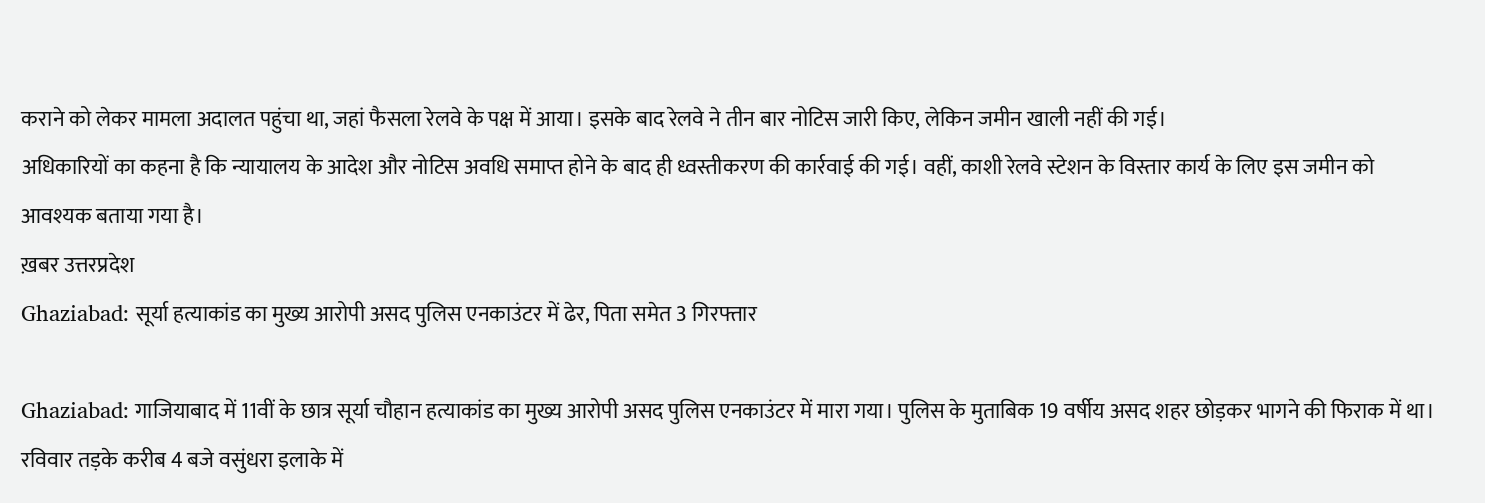कराने को लेकर मामला अदालत पहुंचा था, जहां फैसला रेलवे के पक्ष में आया। इसके बाद रेलवे ने तीन बार नोटिस जारी किए, लेकिन जमीन खाली नहीं की गई।
अधिकारियों का कहना है कि न्यायालय के आदेश और नोटिस अवधि समाप्त होने के बाद ही ध्वस्तीकरण की कार्रवाई की गई। वहीं, काशी रेलवे स्टेशन के विस्तार कार्य के लिए इस जमीन को आवश्यक बताया गया है।
ख़बर उत्तरप्रदेश
Ghaziabad: सूर्या हत्याकांड का मुख्य आरोपी असद पुलिस एनकाउंटर में ढेर, पिता समेत 3 गिरफ्तार

Ghaziabad: गाजियाबाद में 11वीं के छात्र सूर्या चौहान हत्याकांड का मुख्य आरोपी असद पुलिस एनकाउंटर में मारा गया। पुलिस के मुताबिक 19 वर्षीय असद शहर छोड़कर भागने की फिराक में था। रविवार तड़के करीब 4 बजे वसुंधरा इलाके में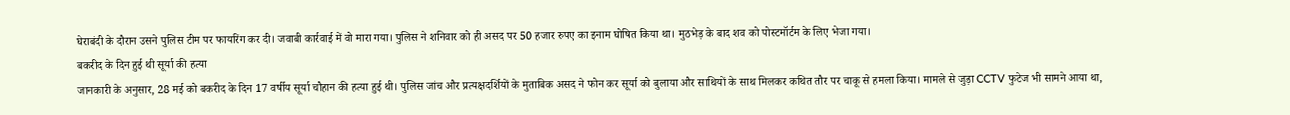घेराबंदी के दौरान उसने पुलिस टीम पर फायरिंग कर दी। जवाबी कार्रवाई में वो मारा गया। पुलिस ने शनिवार को ही असद पर 50 हजार रुपए का इनाम घोषित किया था। मुठभेड़ के बाद शव को पोस्टमॉर्टम के लिए भेजा गया।
बकरीद के दिन हुई थी सूर्या की हत्या
जानकारी के अनुसार, 28 मई को बकरीद के दिन 17 वर्षीय सूर्या चौहान की हत्या हुई थी। पुलिस जांच और प्रत्यक्षदर्शियों के मुताबिक असद ने फोन कर सूर्या को बुलाया और साथियों के साथ मिलकर कथित तौर पर चाकू से हमला किया। मामले से जुड़ा CCTV फुटेज भी सामने आया था,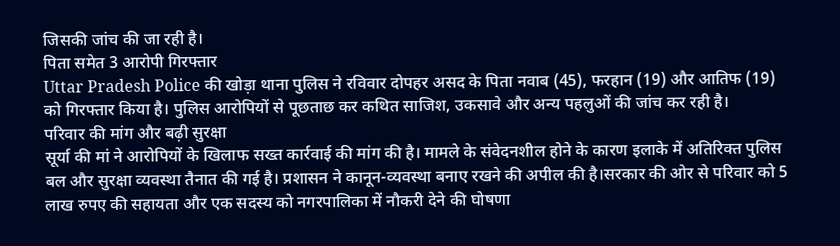जिसकी जांच की जा रही है।
पिता समेत 3 आरोपी गिरफ्तार
Uttar Pradesh Police की खोड़ा थाना पुलिस ने रविवार दोपहर असद के पिता नवाब (45), फरहान (19) और आतिफ (19) को गिरफ्तार किया है। पुलिस आरोपियों से पूछताछ कर कथित साजिश, उकसावे और अन्य पहलुओं की जांच कर रही है।
परिवार की मांग और बढ़ी सुरक्षा
सूर्या की मां ने आरोपियों के खिलाफ सख्त कार्रवाई की मांग की है। मामले के संवेदनशील होने के कारण इलाके में अतिरिक्त पुलिस बल और सुरक्षा व्यवस्था तैनात की गई है। प्रशासन ने कानून-व्यवस्था बनाए रखने की अपील की है।सरकार की ओर से परिवार को 5 लाख रुपए की सहायता और एक सदस्य को नगरपालिका में नौकरी देने की घोषणा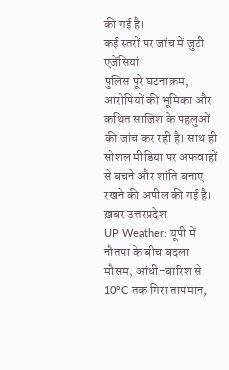की गई है।
कई स्तरों पर जांच में जुटी एजेंसियां
पुलिस पूरे घटनाक्रम, आरोपियों की भूमिका और कथित साजिश के पहलुओं की जांच कर रही है। साथ ही सोशल मीडिया पर अफवाहों से बचने और शांति बनाए रखने की अपील की गई है।
ख़बर उत्तरप्रदेश
UP Weather: यूपी में नौतपा के बीच बदला मौसम, आंधी-बारिश से 10°C तक गिरा तापमान,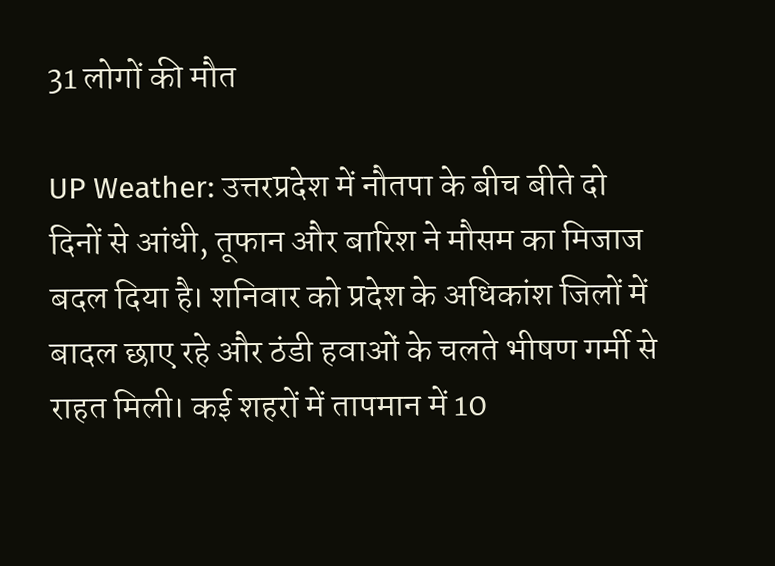31 लोगों की मौत

UP Weather: उत्तरप्रदेश में नौतपा के बीच बीते दो दिनों से आंधी, तूफान और बारिश ने मौसम का मिजाज बदल दिया है। शनिवार को प्रदेश के अधिकांश जिलों में बादल छाए रहे और ठंडी हवाओं के चलते भीषण गर्मी से राहत मिली। कई शहरों में तापमान में 10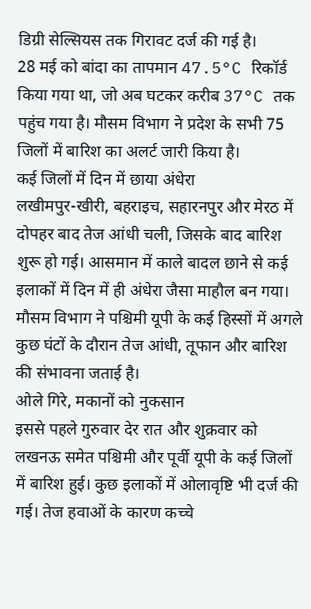डिग्री सेल्सियस तक गिरावट दर्ज की गई है।
28 मई को बांदा का तापमान 47.5°C रिकॉर्ड किया गया था, जो अब घटकर करीब 37°C तक पहुंच गया है। मौसम विभाग ने प्रदेश के सभी 75 जिलों में बारिश का अलर्ट जारी किया है।
कई जिलों में दिन में छाया अंधेरा
लखीमपुर-खीरी, बहराइच, सहारनपुर और मेरठ में दोपहर बाद तेज आंधी चली, जिसके बाद बारिश शुरू हो गई। आसमान में काले बादल छाने से कई इलाकों में दिन में ही अंधेरा जैसा माहौल बन गया। मौसम विभाग ने पश्चिमी यूपी के कई हिस्सों में अगले कुछ घंटों के दौरान तेज आंधी, तूफान और बारिश की संभावना जताई है।
ओले गिरे, मकानों को नुकसान
इससे पहले गुरुवार देर रात और शुक्रवार को लखनऊ समेत पश्चिमी और पूर्वी यूपी के कई जिलों में बारिश हुई। कुछ इलाकों में ओलावृष्टि भी दर्ज की गई। तेज हवाओं के कारण कच्चे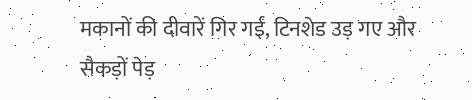मकानों की दीवारें गिर गईं, टिनशेड उड़ गए और सैकड़ों पेड़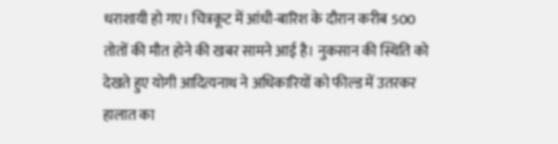धराशायी हो गए। चित्रकूट में आंधी-बारिश के दौरान करीब 500 तोतों की मौत होने की खबर सामने आई है। नुकसान की स्थिति को देखते हुए योगी आदित्यनाथ ने अधिकारियों को फील्ड में उतरकर हालात का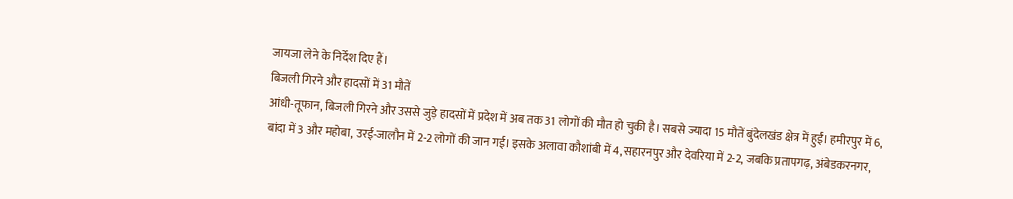जायजा लेने के निर्देश दिए हैं।
बिजली गिरने और हादसों में 31 मौतें
आंधी-तूफान, बिजली गिरने और उससे जुड़े हादसों में प्रदेश में अब तक 31 लोगों की मौत हो चुकी है। सबसे ज्यादा 15 मौतें बुंदेलखंड क्षेत्र में हुईं। हमीरपुर में 6, बांदा में 3 और महोबा, उरई-जालौन में 2-2 लोगों की जान गई। इसके अलावा कौशांबी में 4, सहारनपुर और देवरिया में 2-2, जबकि प्रतापगढ़, अंबेडकरनगर,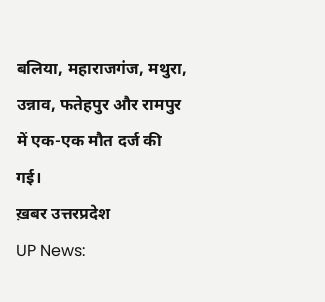बलिया, महाराजगंज, मथुरा, उन्नाव, फतेहपुर और रामपुर में एक-एक मौत दर्ज की गई।
ख़बर उत्तरप्रदेश
UP News: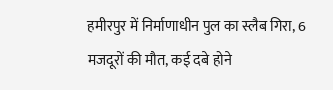हमीरपुर में निर्माणाधीन पुल का स्लैब गिरा, 6 मजदूरों की मौत, कई दबे होने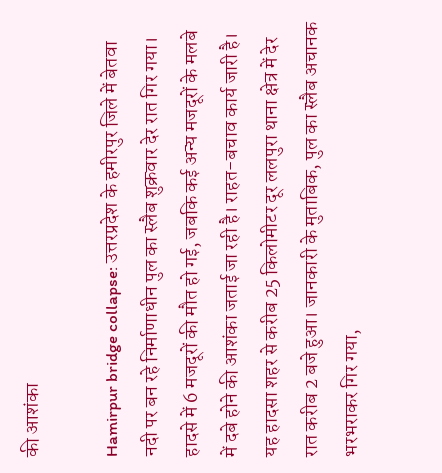की आशंका

Hamirpur bridge collapse: उत्तरप्रदेश के हमीरपुर जिले में बेतवा नदी पर बन रहे निर्माणाधीन पुल का स्लैब शुक्रवार देर रात गिर गया। हादसे में 6 मजदूरों की मौत हो गई, जबकि कई अन्य मजदूरों के मलबे में दबे होने की आशंका जताई जा रही है। राहत-बचाव कार्य जारी है। यह हादसा शहर से करीब 25 किलोमीटर दूर ललपुरा थाना क्षेत्र में देर रात करीब 2 बजे हुआ। जानकारी के मुताबिक, पुल का स्लैब अचानक भरभराकर गिर गया,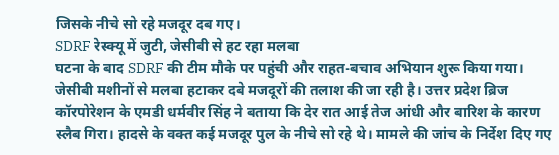जिसके नीचे सो रहे मजदूर दब गए।
SDRF रेस्क्यू में जुटी, जेसीबी से हट रहा मलबा
घटना के बाद SDRF की टीम मौके पर पहुंची और राहत-बचाव अभियान शुरू किया गया। जेसीबी मशीनों से मलबा हटाकर दबे मजदूरों की तलाश की जा रही है। उत्तर प्रदेश ब्रिज कॉरपोरेशन के एमडी धर्मवीर सिंह ने बताया कि देर रात आई तेज आंधी और बारिश के कारण स्लैब गिरा। हादसे के वक्त कई मजदूर पुल के नीचे सो रहे थे। मामले की जांच के निर्देश दिए गए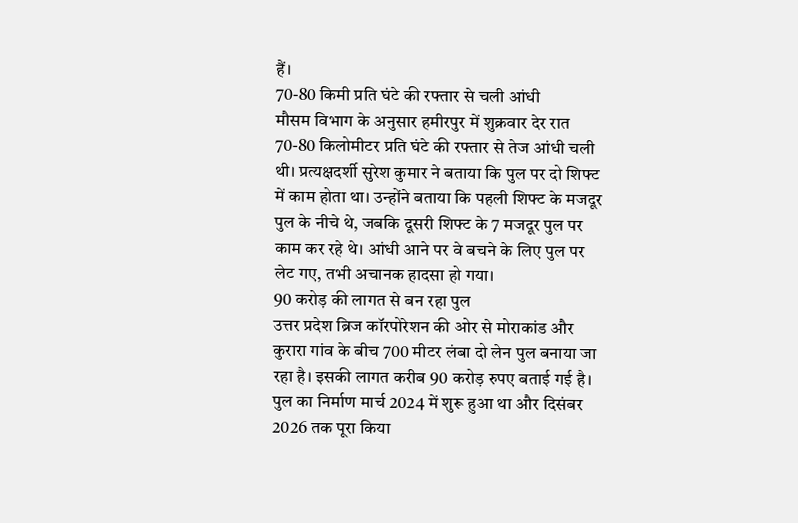हैं।
70-80 किमी प्रति घंटे की रफ्तार से चली आंधी
मौसम विभाग के अनुसार हमीरपुर में शुक्रवार देर रात 70-80 किलोमीटर प्रति घंटे की रफ्तार से तेज आंधी चली थी। प्रत्यक्षदर्शी सुरेश कुमार ने बताया कि पुल पर दो शिफ्ट में काम होता था। उन्होंने बताया कि पहली शिफ्ट के मजदूर पुल के नीचे थे, जबकि दूसरी शिफ्ट के 7 मजदूर पुल पर काम कर रहे थे। आंधी आने पर वे बचने के लिए पुल पर लेट गए, तभी अचानक हादसा हो गया।
90 करोड़ की लागत से बन रहा पुल
उत्तर प्रदेश ब्रिज कॉरपोरेशन की ओर से मोराकांड और कुरारा गांव के बीच 700 मीटर लंबा दो लेन पुल बनाया जा रहा है। इसकी लागत करीब 90 करोड़ रुपए बताई गई है। पुल का निर्माण मार्च 2024 में शुरू हुआ था और दिसंबर 2026 तक पूरा किया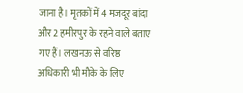जाना है। मृतकों में 4 मजदूर बांदा और 2 हमीरपुर के रहने वाले बताए गए हैं। लखनऊ से वरिष्ठ अधिकारी भी मौके के लिए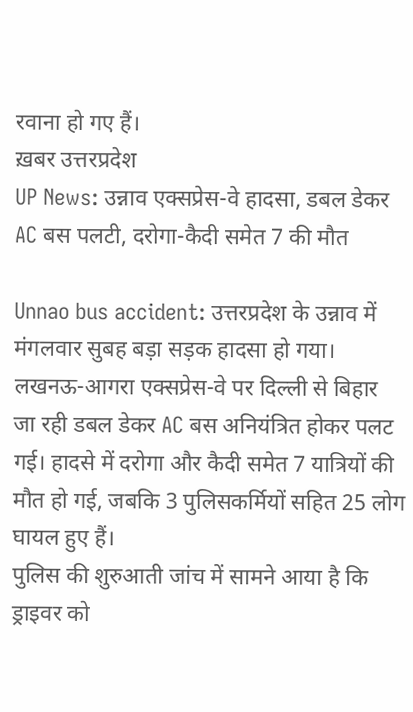रवाना हो गए हैं।
ख़बर उत्तरप्रदेश
UP News: उन्नाव एक्सप्रेस-वे हादसा, डबल डेकर AC बस पलटी, दरोगा-कैदी समेत 7 की मौत

Unnao bus accident: उत्तरप्रदेश के उन्नाव में मंगलवार सुबह बड़ा सड़क हादसा हो गया। लखनऊ-आगरा एक्सप्रेस-वे पर दिल्ली से बिहार जा रही डबल डेकर AC बस अनियंत्रित होकर पलट गई। हादसे में दरोगा और कैदी समेत 7 यात्रियों की मौत हो गई, जबकि 3 पुलिसकर्मियों सहित 25 लोग घायल हुए हैं।
पुलिस की शुरुआती जांच में सामने आया है कि ड्राइवर को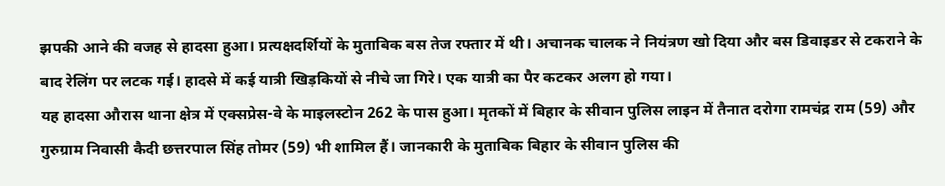झपकी आने की वजह से हादसा हुआ। प्रत्यक्षदर्शियों के मुताबिक बस तेज रफ्तार में थी। अचानक चालक ने नियंत्रण खो दिया और बस डिवाइडर से टकराने के बाद रेलिंग पर लटक गई। हादसे में कई यात्री खिड़कियों से नीचे जा गिरे। एक यात्री का पैर कटकर अलग हो गया।
यह हादसा औरास थाना क्षेत्र में एक्सप्रेस-वे के माइलस्टोन 262 के पास हुआ। मृतकों में बिहार के सीवान पुलिस लाइन में तैनात दरोगा रामचंद्र राम (59) और गुरुग्राम निवासी कैदी छत्तरपाल सिंह तोमर (59) भी शामिल हैं। जानकारी के मुताबिक बिहार के सीवान पुलिस की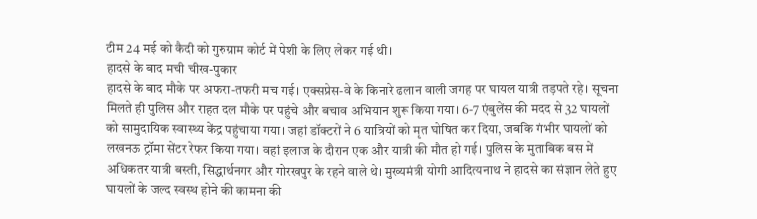टीम 24 मई को कैदी को गुरुग्राम कोर्ट में पेशी के लिए लेकर गई थी।
हादसे के बाद मची चीख-पुकार
हादसे के बाद मौके पर अफरा-तफरी मच गई। एक्सप्रेस-वे के किनारे ढलान वाली जगह पर घायल यात्री तड़पते रहे। सूचना मिलते ही पुलिस और राहत दल मौके पर पहुंचे और बचाव अभियान शुरू किया गया। 6-7 एंबुलेंस की मदद से 32 घायलों को सामुदायिक स्वास्थ्य केंद्र पहुंचाया गया। जहां डॉक्टरों ने 6 यात्रियों को मृत घोषित कर दिया, जबकि गंभीर घायलों को लखनऊ ट्रॉमा सेंटर रेफर किया गया। वहां इलाज के दौरान एक और यात्री की मौत हो गई। पुलिस के मुताबिक बस में अधिकतर यात्री बस्ती, सिद्धार्थनगर और गोरखपुर के रहने वाले थे। मुख्यमंत्री योगी आदित्यनाथ ने हादसे का संज्ञान लेते हुए घायलों के जल्द स्वस्थ होने की कामना की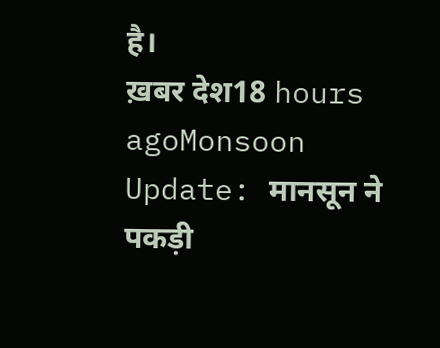है।
ख़बर देश18 hours agoMonsoon Update: मानसून ने पकड़ी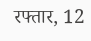रफ्तार, 12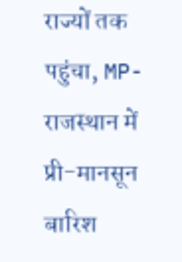राज्यों तक पहुंचा, MP-राजस्थान में प्री-मानसून बारिश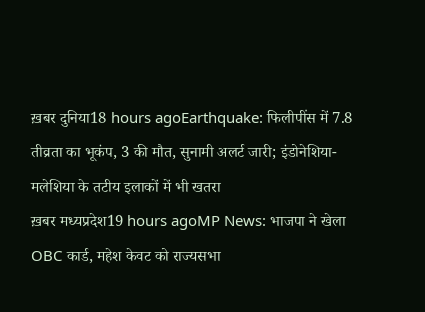ख़बर दुनिया18 hours agoEarthquake: फिलीपींस में 7.8 तीव्रता का भूकंप, 3 की मौत, सुनामी अलर्ट जारी; इंडोनेशिया-मलेशिया के तटीय इलाकों में भी खतरा
ख़बर मध्यप्रदेश19 hours agoMP News: भाजपा ने खेला OBC कार्ड, महेश केवट को राज्यसभा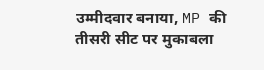उम्मीदवार बनाया, MP की तीसरी सीट पर मुकाबला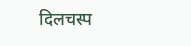दिलचस्प